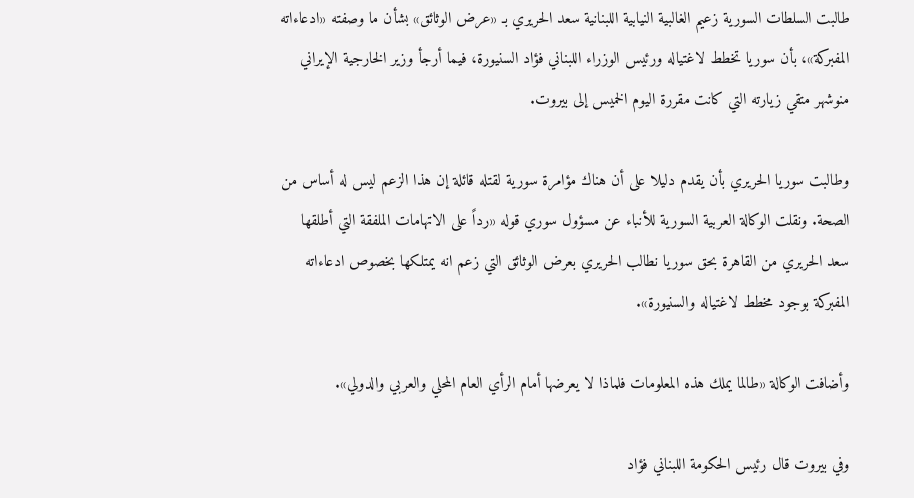طالبت السلطات السورية زعيم الغالبية النيابية اللبنانية سعد الحريري بـ «عرض الوثائق» بشأن ما وصفته «ادعاءاته المفبركة»، بأن سوريا تخطط لاغتياله ورئيس الوزراء اللبناني فؤاد السنيورة، فيما أرجأ وزير الخارجية الإيراني منوشهر متقي زيارته التي كانت مقررة اليوم الخميس إلى بيروت.

وطالبت سوريا الحريري بأن يقدم دليلا على أن هناك مؤامرة سورية لقتله قائلة إن هذا الزعم ليس له أساس من الصحة. ونقلت الوكالة العربية السورية للأنباء عن مسؤول سوري قوله «رداً على الاتهامات الملفقة التي أطلقها سعد الحريري من القاهرة بحق سوريا نطالب الحريري بعرض الوثائق التي زعم انه يمتلكها بخصوص ادعاءاته المفبركة بوجود مخطط لاغتياله والسنيورة».

وأضافت الوكالة «طالما يملك هذه المعلومات فلماذا لا يعرضها أمام الرأي العام المحلي والعربي والدولي».

وفي بيروت قال رئيس الحكومة اللبناني فؤاد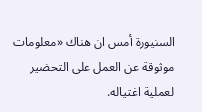السنيورة أمس ان هناك «معلومات موثوقة عن العمل على التحضير لعملية اغتياله.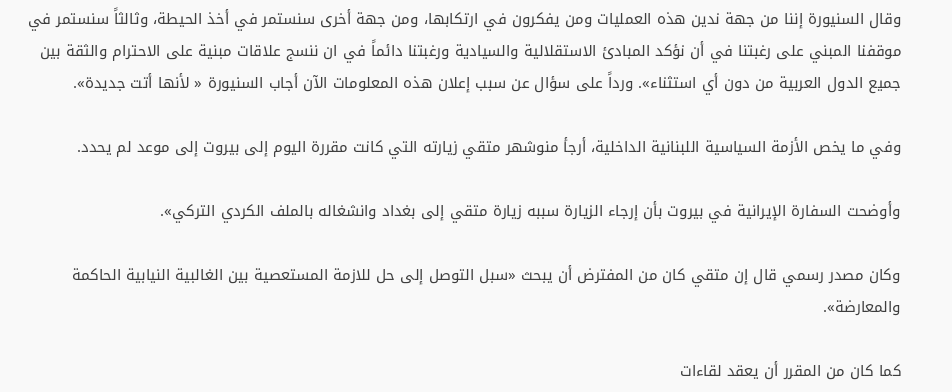وقال السنيورة إننا من جهة ندين هذه العمليات ومن يفكرون في ارتكابها، ومن جهة أخرى سنستمر في أخذ الحيطة، وثالثاً سنستمر في موقفنا المبني على رغبتنا في أن نؤكد المبادئ الاستقلالية والسيادية ورغبتنا دائماً في ان ننسج علاقات مبنية على الاحترام والثقة بين جميع الدول العربية من دون أي استثناء». ورداً على سؤال عن سبب إعلان هذه المعلومات الآن أجاب السنيورة « لأنها أتت جديدة».

وفي ما يخص الأزمة السياسية اللبنانية الداخلية، أرجأ منوشهر متقي زيارته التي كانت مقررة اليوم إلى بيروت إلى موعد لم يحدد.

وأوضحت السفارة الإيرانية في بيروت بأن إرجاء الزيارة سببه زيارة متقي إلى بغداد وانشغاله بالملف الكردي التركي».

وكان مصدر رسمي قال إن متقي كان من المفترض أن يبحث «سبل التوصل إلى حل للازمة المستعصية بين الغالبية النيابية الحاكمة والمعارضة».

كما كان من المقرر أن يعقد لقاءات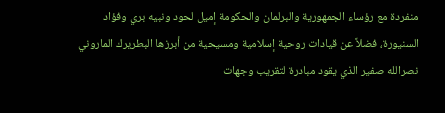منفردة مع رؤساء الجمهورية والبرلمان والحكومة إميل لحود ونبيه بري وفؤاد السنيورة، فضلاً عن قيادات روحية إسلامية ومسيحية من أبرزها البطريرك الماروني نصرالله صفير الذي يقود مبادرة لتقريب وجهات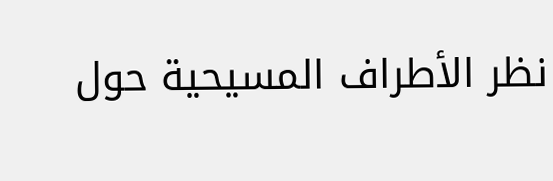نظر الأطراف المسيحية حول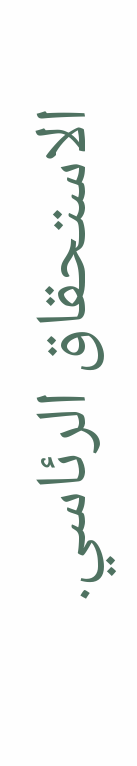الاستحقاق الرئاسي.